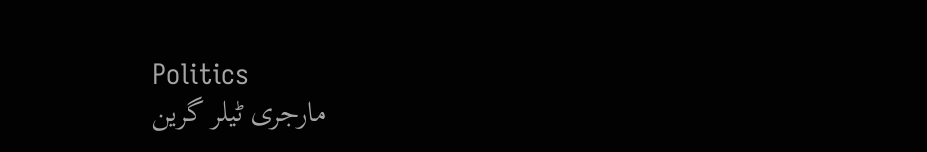Politics
مارجری ٹیلر گرین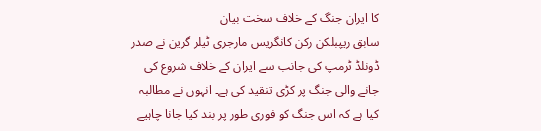کا ایران جنگ کے خلاف سخت بیان
سابق ریپبلکن رکن کانگریس مارجری ٹیلر گرین نے صدر ڈونلڈ ٹرمپ کی جانب سے ایران کے خلاف شروع کی جانے والی جنگ پر کڑی تنقید کی ہے۔ انہوں نے مطالبہ کیا ہے کہ اس جنگ کو فوری طور پر بند کیا جانا چاہیے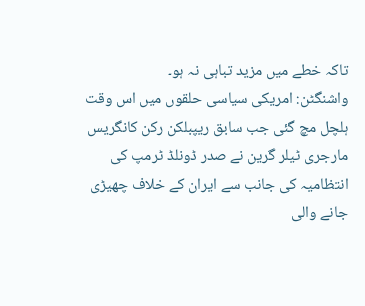تاکہ خطے میں مزید تباہی نہ ہو۔
واشنگٹن: امریکی سیاسی حلقوں میں اس وقت ہلچل مچ گئی جب سابق ریپبلکن رکن کانگریس مارجری ٹیلر گرین نے صدر ڈونلڈ ٹرمپ کی انتظامیہ کی جانب سے ایران کے خلاف چھیڑی جانے والی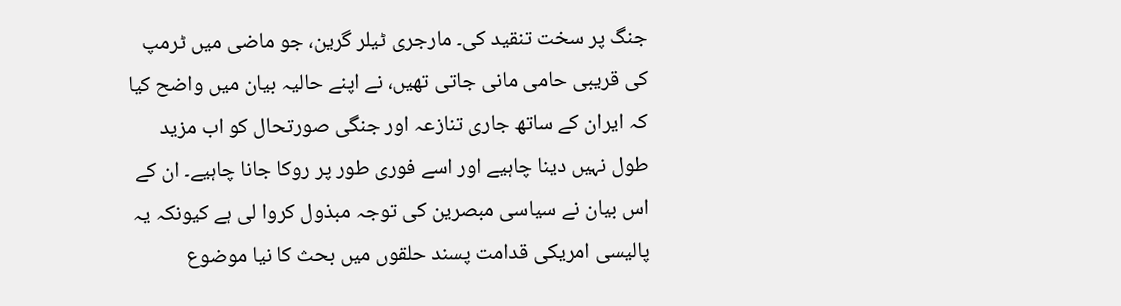جنگ پر سخت تنقید کی۔ مارجری ٹیلر گرین، جو ماضی میں ٹرمپ کی قریبی حامی مانی جاتی تھیں، نے اپنے حالیہ بیان میں واضح کیا کہ ایران کے ساتھ جاری تنازعہ اور جنگی صورتحال کو اب مزید طول نہیں دینا چاہیے اور اسے فوری طور پر روکا جانا چاہیے۔ ان کے اس بیان نے سیاسی مبصرین کی توجہ مبذول کروا لی ہے کیونکہ یہ پالیسی امریکی قدامت پسند حلقوں میں بحث کا نیا موضوع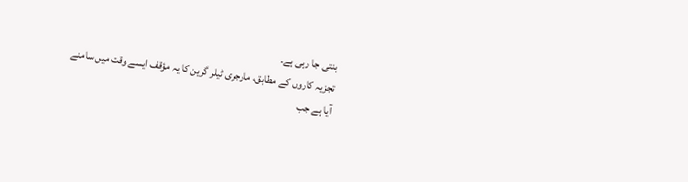بنتی جا رہی ہے۔
تجزیہ کاروں کے مطابق، مارجری ٹیلر گرین کا یہ مؤقف ایسے وقت میں سامنے آیا ہے جب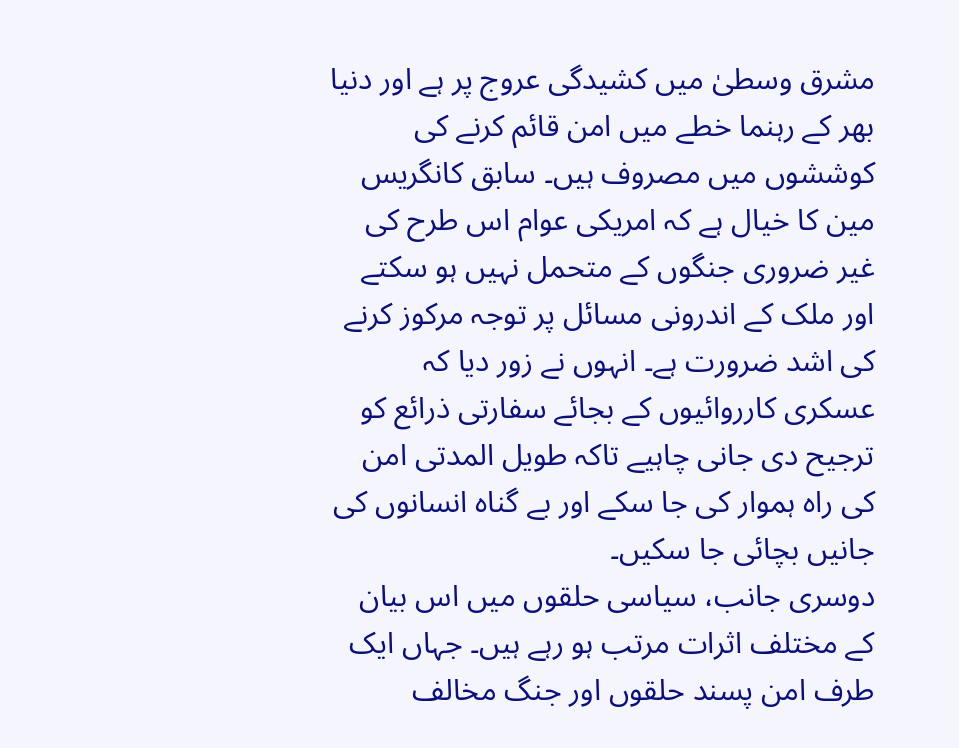مشرق وسطیٰ میں کشیدگی عروج پر ہے اور دنیا بھر کے رہنما خطے میں امن قائم کرنے کی کوششوں میں مصروف ہیں۔ سابق کانگریس مین کا خیال ہے کہ امریکی عوام اس طرح کی غیر ضروری جنگوں کے متحمل نہیں ہو سکتے اور ملک کے اندرونی مسائل پر توجہ مرکوز کرنے کی اشد ضرورت ہے۔ انہوں نے زور دیا کہ عسکری کارروائیوں کے بجائے سفارتی ذرائع کو ترجیح دی جانی چاہیے تاکہ طویل المدتی امن کی راہ ہموار کی جا سکے اور بے گناہ انسانوں کی جانیں بچائی جا سکیں۔
دوسری جانب، سیاسی حلقوں میں اس بیان کے مختلف اثرات مرتب ہو رہے ہیں۔ جہاں ایک طرف امن پسند حلقوں اور جنگ مخالف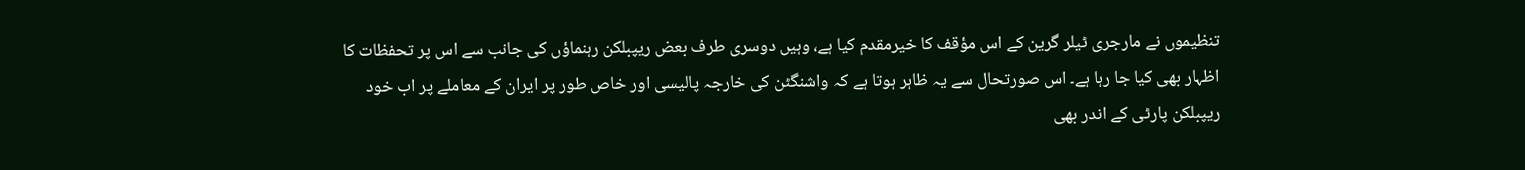تنظیموں نے مارجری ٹیلر گرین کے اس مؤقف کا خیرمقدم کیا ہے، وہیں دوسری طرف بعض ریپبلکن رہنماؤں کی جانب سے اس پر تحفظات کا اظہار بھی کیا جا رہا ہے۔ اس صورتحال سے یہ ظاہر ہوتا ہے کہ واشنگٹن کی خارجہ پالیسی اور خاص طور پر ایران کے معاملے پر اب خود ریپبلکن پارٹی کے اندر بھی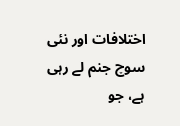اختلافات اور نئی سوچ جنم لے رہی ہے، جو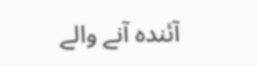آئندہ آنے والے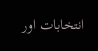انتخابات اور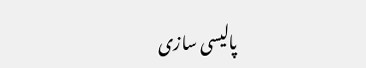پالیسی سازی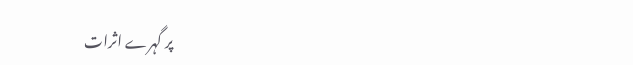پر گہرے اثرات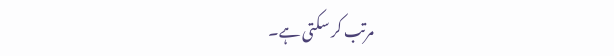مرتب کر سکتی ہے۔